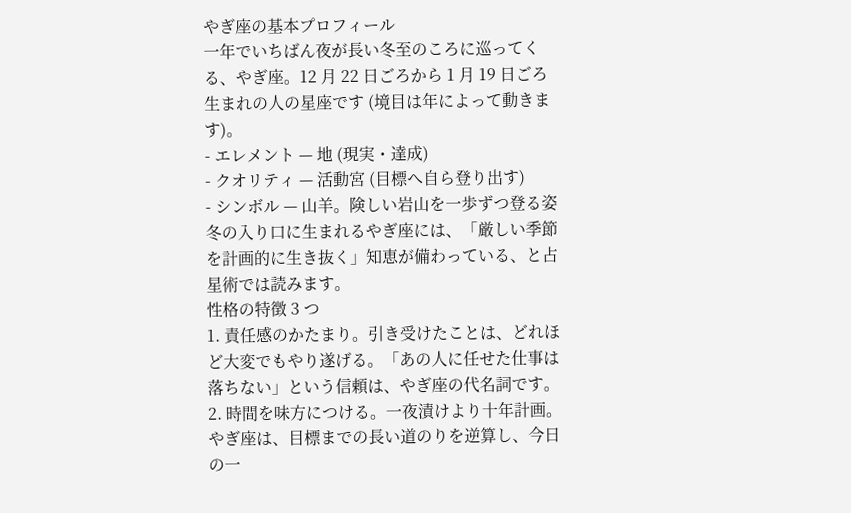やぎ座の基本プロフィール
一年でいちばん夜が長い冬至のころに巡ってくる、やぎ座。12 月 22 日ごろから 1 月 19 日ごろ生まれの人の星座です (境目は年によって動きます)。
- エレメント — 地 (現実・達成)
- クオリティ — 活動宮 (目標へ自ら登り出す)
- シンボル — 山羊。険しい岩山を一歩ずつ登る姿
冬の入り口に生まれるやぎ座には、「厳しい季節を計画的に生き抜く」知恵が備わっている、と占星術では読みます。
性格の特徴 3 つ
1. 責任感のかたまり。引き受けたことは、どれほど大変でもやり遂げる。「あの人に任せた仕事は落ちない」という信頼は、やぎ座の代名詞です。
2. 時間を味方につける。一夜漬けより十年計画。やぎ座は、目標までの長い道のりを逆算し、今日の一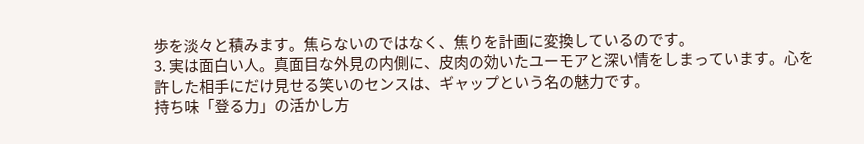歩を淡々と積みます。焦らないのではなく、焦りを計画に変換しているのです。
3. 実は面白い人。真面目な外見の内側に、皮肉の効いたユーモアと深い情をしまっています。心を許した相手にだけ見せる笑いのセンスは、ギャップという名の魅力です。
持ち味「登る力」の活かし方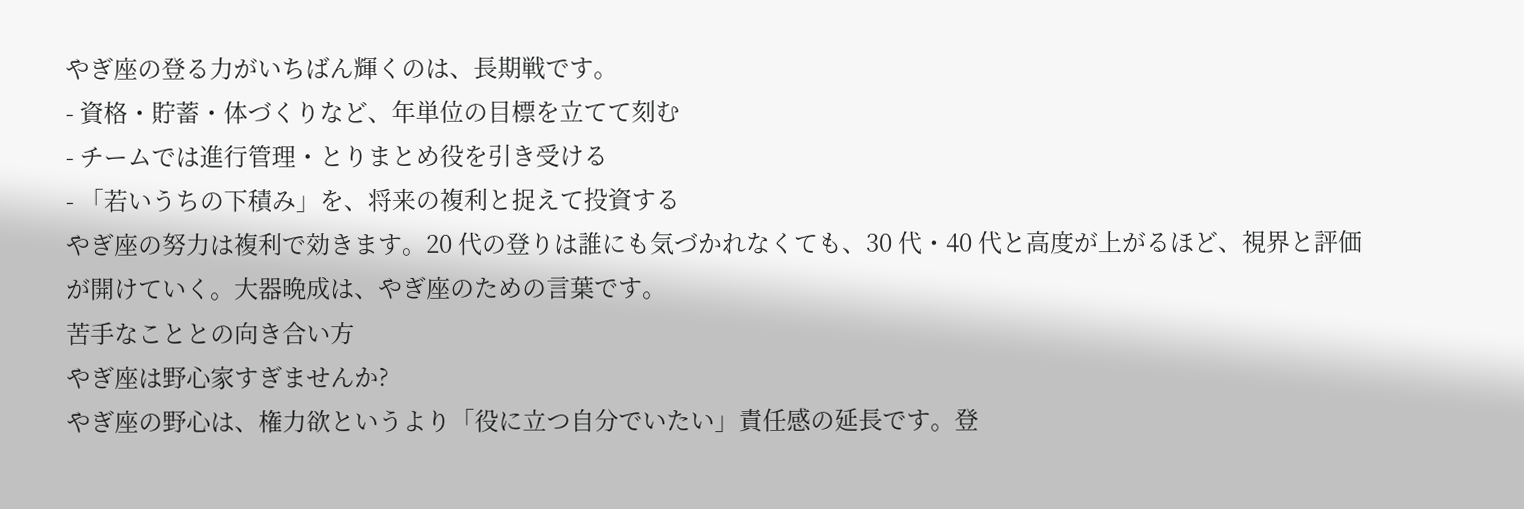やぎ座の登る力がいちばん輝くのは、長期戦です。
- 資格・貯蓄・体づくりなど、年単位の目標を立てて刻む
- チームでは進行管理・とりまとめ役を引き受ける
- 「若いうちの下積み」を、将来の複利と捉えて投資する
やぎ座の努力は複利で効きます。20 代の登りは誰にも気づかれなくても、30 代・40 代と高度が上がるほど、視界と評価が開けていく。大器晩成は、やぎ座のための言葉です。
苦手なこととの向き合い方
やぎ座は野心家すぎませんか?
やぎ座の野心は、権力欲というより「役に立つ自分でいたい」責任感の延長です。登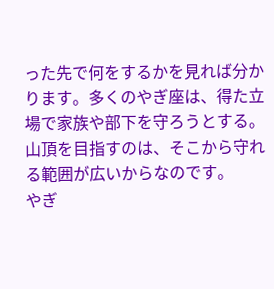った先で何をするかを見れば分かります。多くのやぎ座は、得た立場で家族や部下を守ろうとする。山頂を目指すのは、そこから守れる範囲が広いからなのです。
やぎ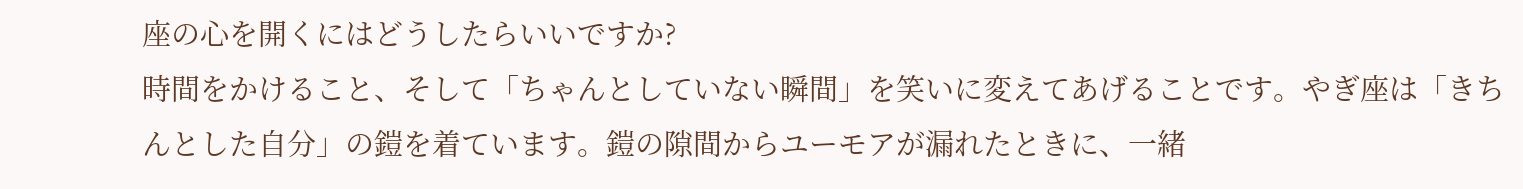座の心を開くにはどうしたらいいですか?
時間をかけること、そして「ちゃんとしていない瞬間」を笑いに変えてあげることです。やぎ座は「きちんとした自分」の鎧を着ています。鎧の隙間からユーモアが漏れたときに、一緒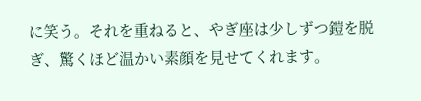に笑う。それを重ねると、やぎ座は少しずつ鎧を脱ぎ、驚くほど温かい素顔を見せてくれます。